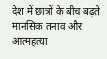देश में छात्रों के बीच बढ़ते मानसिक तनाव और आत्महत्या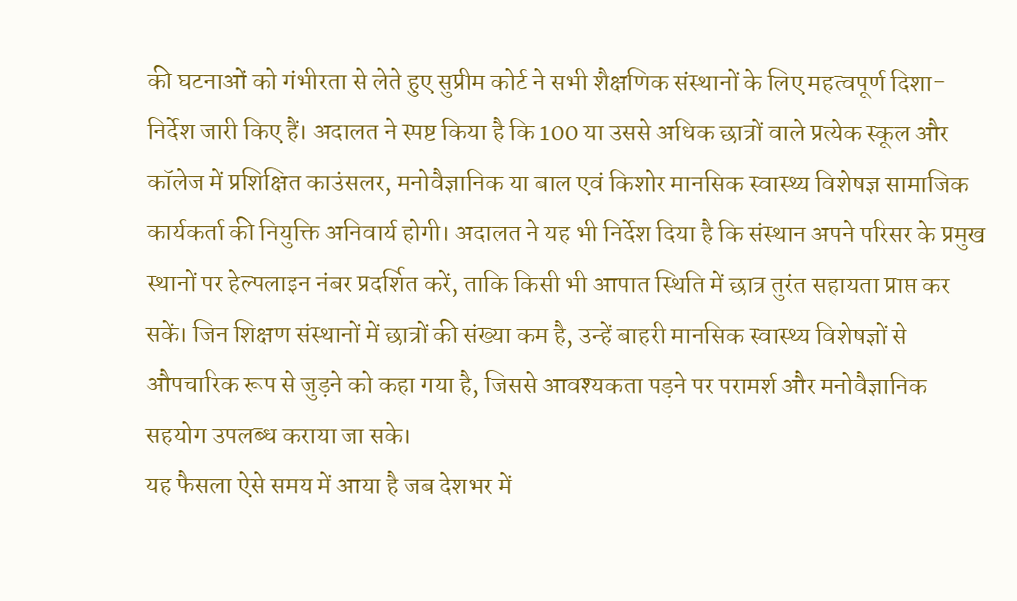की घटनाओं को गंभीरता से लेते हुए सुप्रीम कोर्ट ने सभी शैक्षणिक संस्थानों के लिए महत्वपूर्ण दिशा-निर्देश जारी किए हैं। अदालत ने स्पष्ट किया है कि 100 या उससे अधिक छात्रों वाले प्रत्येक स्कूल और कॉलेज में प्रशिक्षित काउंसलर, मनोवैज्ञानिक या बाल एवं किशोर मानसिक स्वास्थ्य विशेषज्ञ सामाजिक कार्यकर्ता की नियुक्ति अनिवार्य होगी। अदालत ने यह भी निर्देश दिया है कि संस्थान अपने परिसर के प्रमुख स्थानों पर हेल्पलाइन नंबर प्रदर्शित करें, ताकि किसी भी आपात स्थिति में छात्र तुरंत सहायता प्राप्त कर सकें। जिन शिक्षण संस्थानों में छात्रों की संख्या कम है, उन्हें बाहरी मानसिक स्वास्थ्य विशेषज्ञों से औपचारिक रूप से जुड़ने को कहा गया है, जिससे आवश्यकता पड़ने पर परामर्श और मनोवैज्ञानिक सहयोग उपलब्ध कराया जा सके।
यह फैसला ऐसे समय में आया है जब देशभर में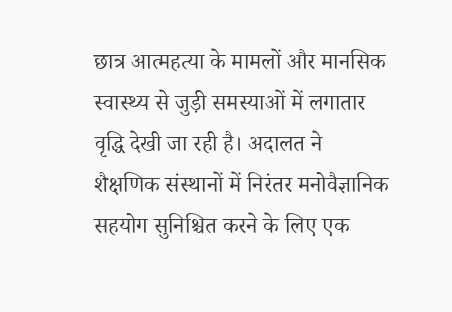छात्र आत्महत्या के मामलों और मानसिक स्वास्थ्य से जुड़ी समस्याओं में लगातार वृद्धि देखी जा रही है। अदालत ने शैक्षणिक संस्थानों में निरंतर मनोवैज्ञानिक सहयोग सुनिश्चित करने के लिए एक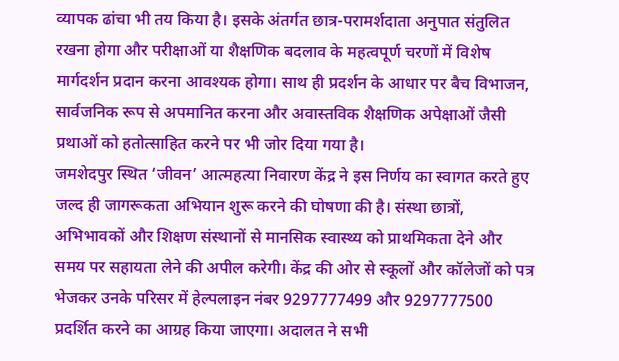व्यापक ढांचा भी तय किया है। इसके अंतर्गत छात्र-परामर्शदाता अनुपात संतुलित रखना होगा और परीक्षाओं या शैक्षणिक बदलाव के महत्वपूर्ण चरणों में विशेष मार्गदर्शन प्रदान करना आवश्यक होगा। साथ ही प्रदर्शन के आधार पर बैच विभाजन, सार्वजनिक रूप से अपमानित करना और अवास्तविक शैक्षणिक अपेक्षाओं जैसी प्रथाओं को हतोत्साहित करने पर भी जोर दिया गया है।
जमशेदपुर स्थित ‘जीवन’ आत्महत्या निवारण केंद्र ने इस निर्णय का स्वागत करते हुए जल्द ही जागरूकता अभियान शुरू करने की घोषणा की है। संस्था छात्रों, अभिभावकों और शिक्षण संस्थानों से मानसिक स्वास्थ्य को प्राथमिकता देने और समय पर सहायता लेने की अपील करेगी। केंद्र की ओर से स्कूलों और कॉलेजों को पत्र भेजकर उनके परिसर में हेल्पलाइन नंबर 9297777499 और 9297777500 प्रदर्शित करने का आग्रह किया जाएगा। अदालत ने सभी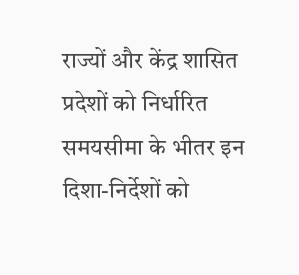राज्यों और केंद्र शासित प्रदेशों को निर्धारित समयसीमा के भीतर इन दिशा-निर्देशों को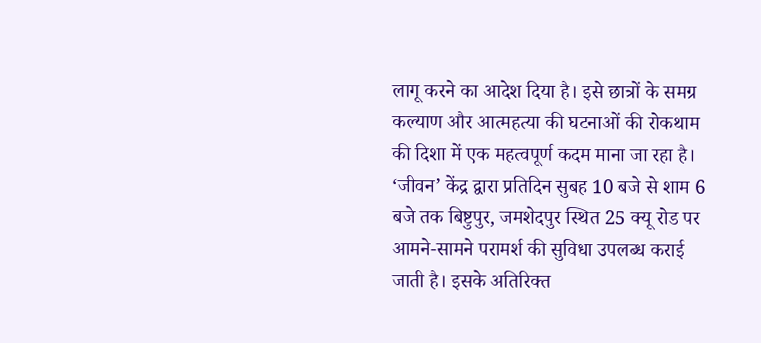लागू करने का आदेश दिया है। इसे छात्रों के समग्र कल्याण और आत्महत्या की घटनाओं की रोकथाम की दिशा में एक महत्वपूर्ण कदम माना जा रहा है।
‘जीवन’ केंद्र द्वारा प्रतिदिन सुबह 10 बजे से शाम 6 बजे तक बिष्टुपुर, जमशेदपुर स्थित 25 क्यू रोड पर आमने-सामने परामर्श की सुविधा उपलब्ध कराई जाती है। इसके अतिरिक्त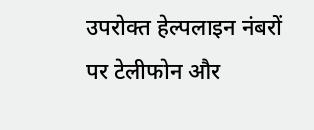उपरोक्त हेल्पलाइन नंबरों पर टेलीफोन और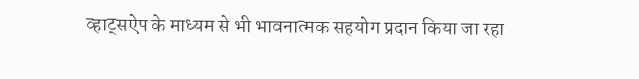व्हाट्सऐप के माध्यम से भी भावनात्मक सहयोग प्रदान किया जा रहा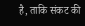है, ताकि संकट की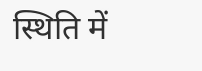स्थिति में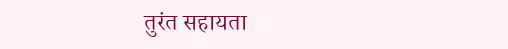तुरंत सहायता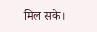मिल सके।